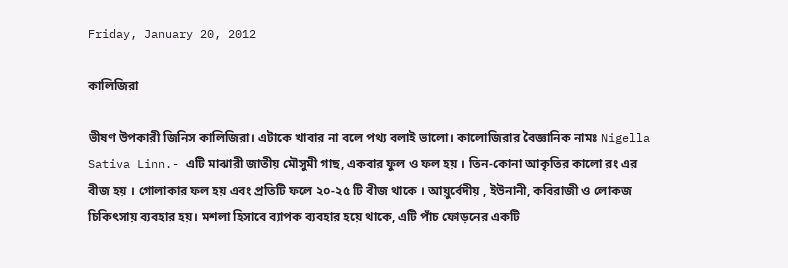Friday, January 20, 2012

কালিজিরা

ভীষণ উপকারী জিনিস কালিজিরা। এটাকে খাবার না বলে পথ্য বলাই ভালো। কালোজিরার বৈজ্ঞানিক নামঃ Nigella Sativa Linn.- এটি মাঝারী জাতীয় মৌসুমী গাছ, একবার ফুল ও ফল হয় । তিন-কোনা আকৃতির কালো রং এর বীজ হয় । গোলাকার ফল হয় এবং প্রতিটি ফলে ২০-২৫ টি বীজ থাকে । আয়ুর্বেদীয় , ইউনানী, কবিরাজী ও লোকজ চিকিৎসায় ব্যবহার হয়। মশলা হিসাবে ব্যাপক ব্যবহার হয়ে থাকে, এটি পাঁচ ফোড়নের একটি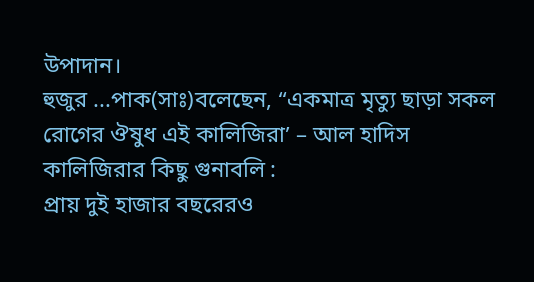উপাদান।
হুজুর ...পাক(সাঃ)বলেছেন, “একমাত্র মৃত্যু ছাড়া সকল রোগের ঔষুধ এই কালিজিরা’ – আল হাদিস
কালিজিরার কিছু গুনাবলি :
প্রায় দুই হাজার বছরেরও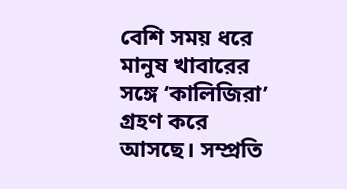বেশি সময় ধরে মানুষ খাবারের সঙ্গে ‘কালিজিরা’ গ্রহণ করে আসছে। সম্প্রতি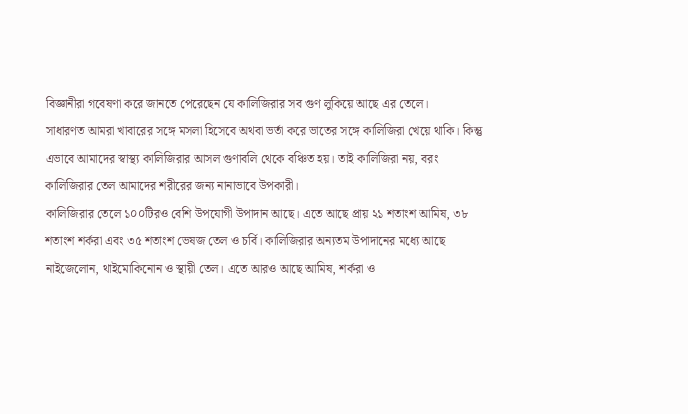বিজ্ঞানীরা গবেষণা করে জানতে পেরেছেন যে কালিজিরার সব গুণ লুকিয়ে আছে এর তেলে।
সাধারণত আমরা খাবারের সঙ্গে মসলা হিসেবে অথবা ভর্তা করে ভাতের সঙ্গে কালিজিরা খেয়ে থাকি। কিন্তু এভাবে আমাদের স্বাস্থ্য কালিজিরার আসল গুণাবলি থেকে বঞ্চিত হয়। তাই কালিজিরা নয়, বরং কালিজিরার তেল আমাদের শরীরের জন্য নানাভাবে উপকারী।
কালিজিরার তেলে ১০০টিরও বেশি উপযোগী উপাদান আছে। এতে আছে প্রায় ২১ শতাংশ আমিষ, ৩৮ শতাংশ শর্করা এবং ৩৫ শতাংশ ভেষজ তেল ও চর্বি। কালিজিরার অন্যতম উপাদানের মধ্যে আছে নাইজেলোন, থাইমোকিনোন ও স্থায়ী তেল। এতে আরও আছে আমিষ, শর্করা ও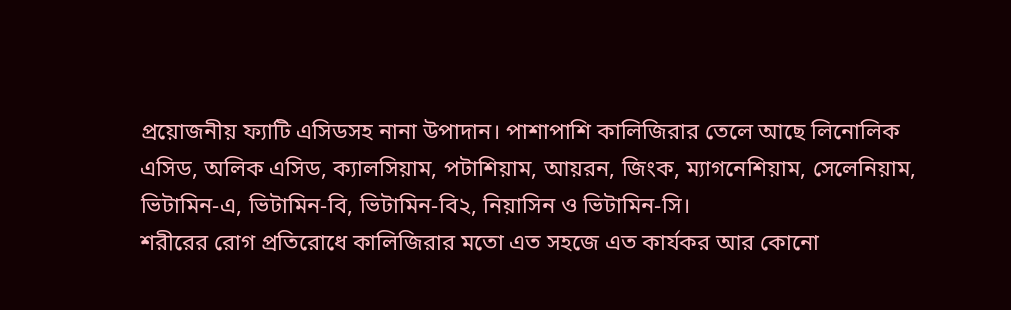প্রয়োজনীয় ফ্যাটি এসিডসহ নানা উপাদান। পাশাপাশি কালিজিরার তেলে আছে লিনোলিক এসিড, অলিক এসিড, ক্যালসিয়াম, পটাশিয়াম, আয়রন, জিংক, ম্যাগনেশিয়াম, সেলেনিয়াম, ভিটামিন-এ, ভিটামিন-বি, ভিটামিন-বি২, নিয়াসিন ও ভিটামিন-সি।
শরীরের রোগ প্রতিরোধে কালিজিরার মতো এত সহজে এত কার্যকর আর কোনো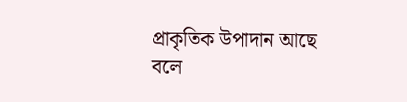প্রাকৃতিক উপাদান আছে বলে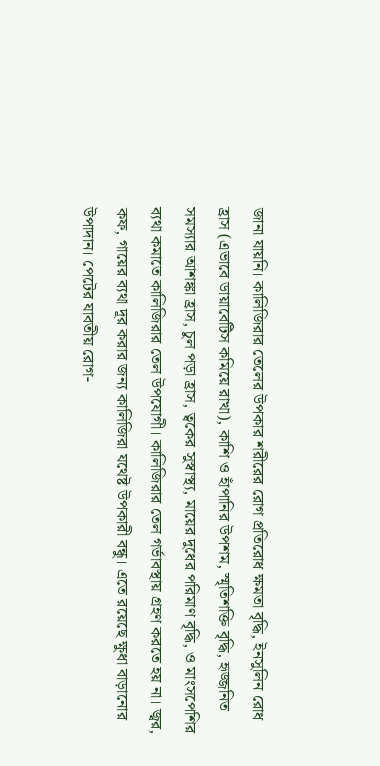জানা যায়নি। কালিজিরার তেলের উপকার শরীরের রোগ প্রতিরোধ ক্ষমতা বৃদ্ধি, ইনসুলিন রোধ হ্রাস (এভাবে ডায়াবেটিস কমিয়ে রাখা), কাশি ও হাঁপানির উপশম, স্মৃতিশক্তি বৃদ্ধি, হৃজ্জনিত সমস্যার আশঙ্কা হ্রাস, চুল পড়া হ্রাস, ত্বকের সুস্বাস্থ্য, মায়ের দুধের পরিমাণ বৃদ্ধি, ও মাংসপেশির ব্যথা কমাতে কালিজিরার তেল উপযোগী। কালিজিরার তেল গর্ভাবস্থায় গ্রহণ করতে হয় না। জ্বর, কফ, গায়ের ব্যথা দূর করার জন্য কালিজিরা যথেষ্ট উপকারী বন্ধু। এতে রয়েছে ক্ষুধা বাড়ানোর উপাদান। পেটের যাবতীয় রোগ-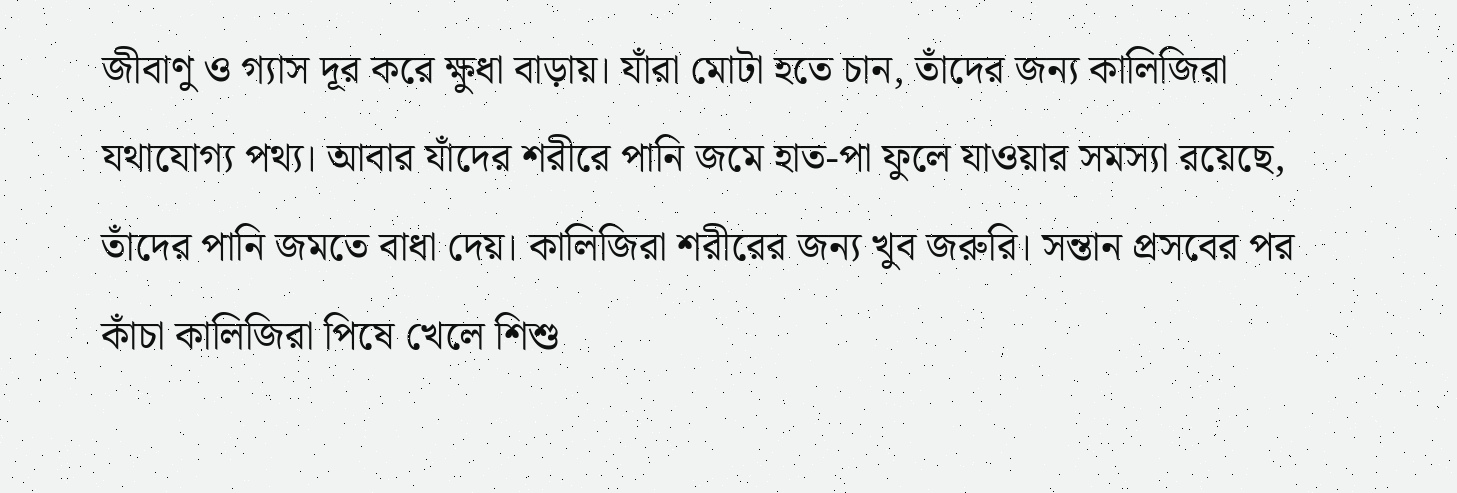জীবাণু ও গ্যাস দূর করে ক্ষুধা বাড়ায়। যাঁরা মোটা হতে চান, তাঁদের জন্য কালিজিরা যথাযোগ্য পথ্য। আবার যাঁদের শরীরে পানি জমে হাত-পা ফুলে যাওয়ার সমস্যা রয়েছে, তাঁদের পানি জমতে বাধা দেয়। কালিজিরা শরীরের জন্য খুব জরুরি। সন্তান প্রসবের পর কাঁচা কালিজিরা পিষে খেলে শিশু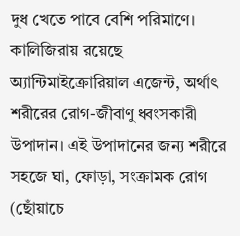দুধ খেতে পাবে বেশি পরিমাণে। কালিজিরায় রয়েছে অ্যান্টিমাইক্রোরিয়াল এজেন্ট, অর্থাৎ শরীরের রোগ-জীবাণু ধ্বংসকারী উপাদান। এই উপাদানের জন্য শরীরে সহজে ঘা, ফোড়া, সংক্রামক রোগ (ছোঁয়াচে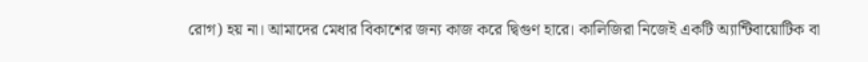রোগ) হয় না। আমাদের মেধার বিকাশের জন্য কাজ করে দ্বিগুণ হারে। কালিজিরা নিজেই একটি অ্যান্টিবায়োটিক বা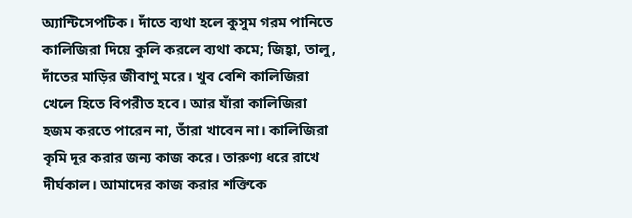অ্যান্টিসেপটিক। দাঁতে ব্যথা হলে কুসুম গরম পানিতে কালিজিরা দিয়ে কুলি করলে ব্যথা কমে; জিহ্বা, তালু, দাঁতের মাড়ির জীবাণু মরে। খুব বেশি কালিজিরা খেলে হিতে বিপরীত হবে। আর যাঁরা কালিজিরা হজম করতে পারেন না, তাঁরা খাবেন না। কালিজিরা কৃমি দূর করার জন্য কাজ করে। তারুণ্য ধরে রাখে দীর্ঘকাল। আমাদের কাজ করার শক্তিকে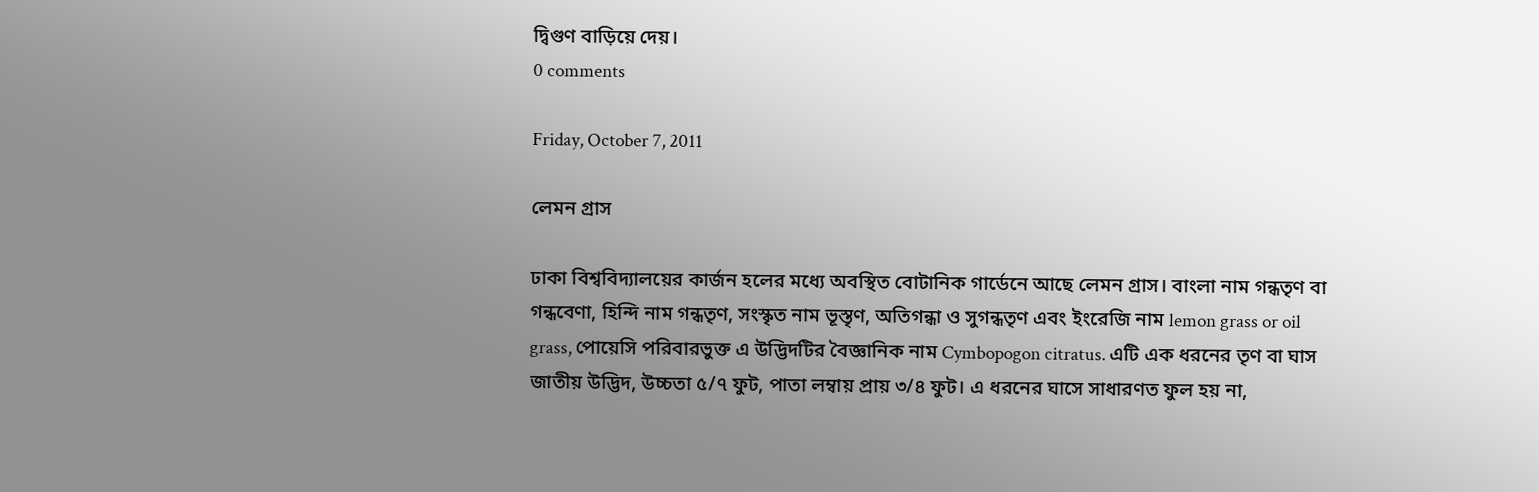দ্বিগুণ বাড়িয়ে দেয়।
0 comments

Friday, October 7, 2011

লেমন গ্রাস

ঢাকা বিশ্ববিদ্যালয়ের কার্জন হলের মধ্যে অবস্থিত বোটানিক গার্ডেনে আছে লেমন গ্রাস। বাংলা নাম গন্ধতৃণ বা গন্ধবেণা, হিন্দি নাম গন্ধতৃণ, সংস্কৃত নাম ভূস্তৃণ, অতিগন্ধা ও সুগন্ধতৃণ এবং ইংরেজি নাম lemon grass or oil grass, পোয়েসি পরিবারভুক্ত এ উদ্ভিদটির বৈজ্ঞানিক নাম Cymbopogon citratus. এটি এক ধরনের তৃণ বা ঘাস জাতীয় উদ্ভিদ, উচ্চতা ৫/৭ ফুট, পাতা লম্বায় প্রায় ৩/৪ ফুট। এ ধরনের ঘাসে সাধারণত ফুল হয় না,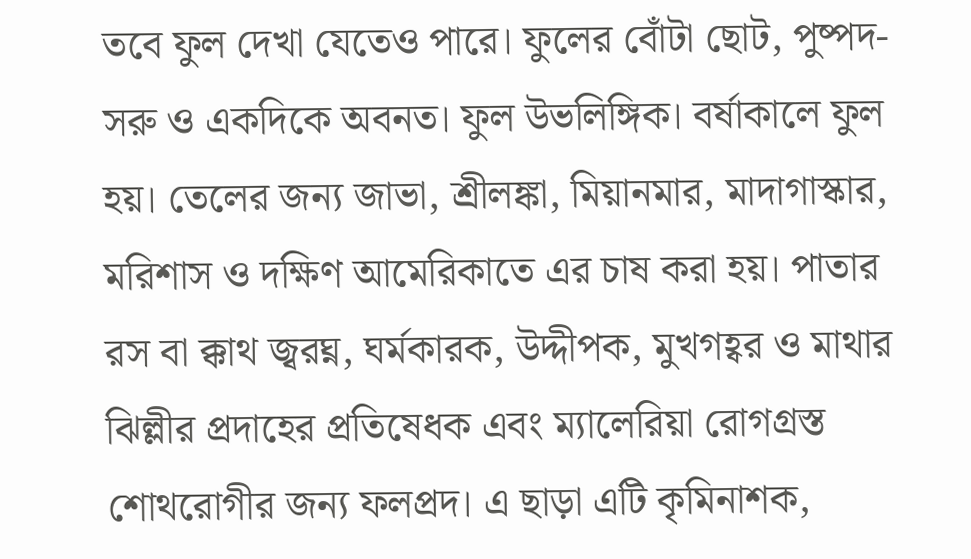তবে ফুল দেখা যেতেও পারে। ফুলের বোঁটা ছোট, পুষ্পদ- সরু ও একদিকে অবনত। ফুল উভলিঙ্গিক। বর্ষাকালে ফুল হয়। তেলের জন্য জাভা, শ্রীলঙ্কা, মিয়ানমার, মাদাগাস্কার, মরিশাস ও দক্ষিণ আমেরিকাতে এর চাষ করা হয়। পাতার রস বা ক্কাথ জ্বরঘ্ন, ঘর্মকারক, উদ্দীপক, মুখগহ্বর ও মাথার ঝিল্লীর প্রদাহের প্রতিষেধক এবং ম্যালেরিয়া রোগগ্রস্ত শোথরোগীর জন্য ফলপ্রদ। এ ছাড়া এটি কৃমিনাশক,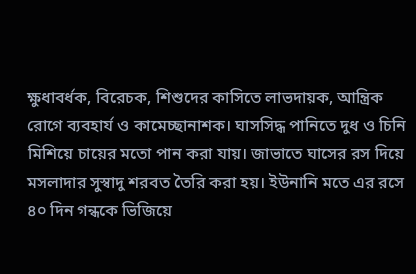ক্ষুধাবর্ধক, বিরেচক, শিশুদের কাসিতে লাভদায়ক, আন্ত্রিক রোগে ব্যবহার্য ও কামেচ্ছানাশক। ঘাসসিদ্ধ পানিতে দুধ ও চিনি মিশিয়ে চায়ের মতো পান করা যায়। জাভাতে ঘাসের রস দিয়ে মসলাদার সুস্বাদু শরবত তৈরি করা হয়। ইউনানি মতে এর রসে ৪০ দিন গন্ধকে ভিজিয়ে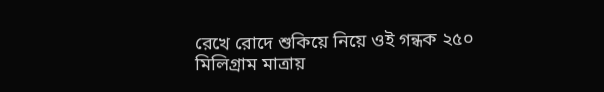রেখে রোদে শুকিয়ে নিয়ে ওই গন্ধক ২৫০ মিলিগ্রাম মাত্রায়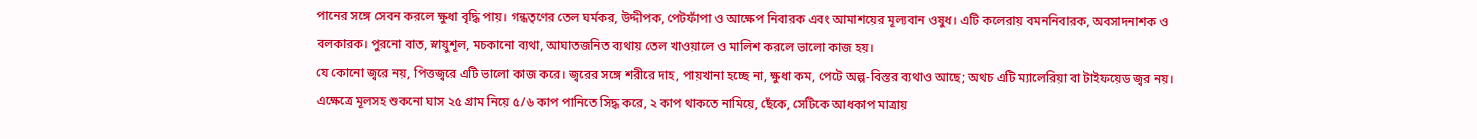পানের সঙ্গে সেবন করলে ক্ষুধা বৃদ্ধি পায়। গন্ধতৃণের তেল ঘর্মকর, উদ্দীপক, পেটফাঁপা ও আক্ষেপ নিবারক এবং আমাশয়ের মূল্যবান ওষুধ। এটি কলেরায় বমননিবারক, অবসাদনাশক ও বলকারক। পুরনো বাত, স্নায়ুশূল, মচকানো ব্যথা, আঘাতজনিত ব্যথায় তেল খাওয়ালে ও মালিশ করলে ভালো কাজ হয়।
যে কোনো জ্বরে নয়, পিত্তজ্বরে এটি ভালো কাজ করে। জ্বরের সঙ্গে শরীরে দাহ, পায়খানা হচ্ছে না, ক্ষুধা কম, পেটে অল্প-বিস্তর ব্যথাও আছে; অথচ এটি ম্যালেরিয়া বা টাইফয়েড জ্বর নয়। এক্ষেত্রে মূলসহ শুকনো ঘাস ২৫ গ্রাম নিয়ে ৫/৬ কাপ পানিতে সিদ্ধ করে, ২ কাপ থাকতে নামিয়ে, ছেঁকে, সেটিকে আধকাপ মাত্রায়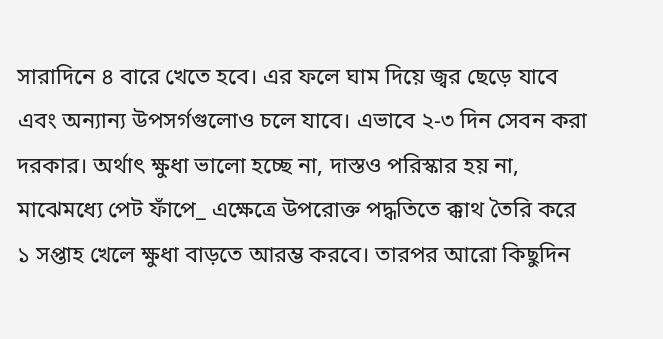সারাদিনে ৪ বারে খেতে হবে। এর ফলে ঘাম দিয়ে জ্বর ছেড়ে যাবে এবং অন্যান্য উপসর্গগুলোও চলে যাবে। এভাবে ২-৩ দিন সেবন করা দরকার। অর্থাৎ ক্ষুধা ভালো হচ্ছে না, দাস্তও পরিস্কার হয় না, মাঝেমধ্যে পেট ফাঁপে_ এক্ষেত্রে উপরোক্ত পদ্ধতিতে ক্কাথ তৈরি করে ১ সপ্তাহ খেলে ক্ষুধা বাড়তে আরম্ভ করবে। তারপর আরো কিছুদিন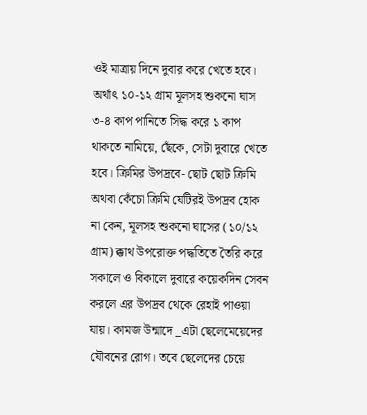ওই মাত্রায় দিনে দুবার করে খেতে হবে। অর্থাৎ ১০-১২ গ্রাম মূলসহ শুকনো ঘাস ৩-৪ কাপ পানিতে সিদ্ধ করে ১ কাপ থাকতে নামিয়ে, ছেঁকে, সেটা দুবারে খেতে হবে। ক্রিমির উপদ্রবে- ছোট ছোট ক্রিমি অথবা কেঁচো ক্রিমি যেটিরই উপদ্রব হোক না কেন, মূলসহ শুকনো ঘাসের (১০/১২ গ্রাম) ক্কাথ উপরোক্ত পদ্ধতিতে তৈরি করে সকালে ও বিকালে দুবারে কয়েকদিন সেবন করলে এর উপদ্রব থেকে রেহাই পাওয়া যায়। কামজ উন্মাদে _এটা ছেলেমেয়েদের যৌবনের রোগ। তবে ছেলেদের চেয়ে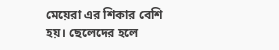মেয়েরা এর শিকার বেশি হয়। ছেলেদের হলে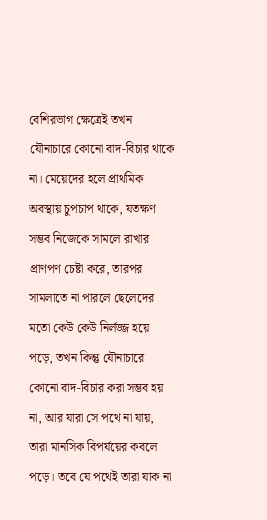বেশিরভাগ ক্ষেত্রেই তখন যৌনাচারে কোনো বাদ-বিচার থাকে না। মেয়েদের হলে প্রাথমিক অবস্থায় চুপচাপ থাকে, যতক্ষণ সম্ভব নিজেকে সামলে রাখার প্রাণপণ চেষ্টা করে, তারপর সামলাতে না পারলে ছেলেদের মতো কেউ কেউ নির্লজ্জ হয়ে পড়ে, তখন কিন্তু যৌনাচারে কোনো বাদ-বিচার করা সম্ভব হয় না, আর যারা সে পথে না যায়, তারা মানসিক বিপর্যয়ের কবলে পড়ে। তবে যে পথেই তারা যাক না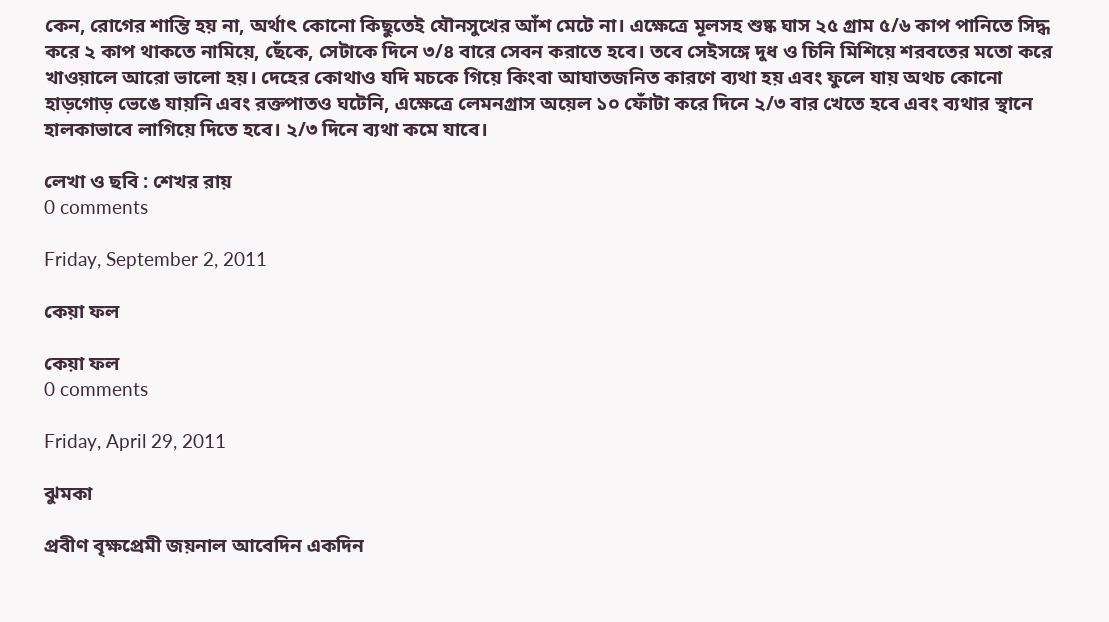কেন, রোগের শান্তি হয় না, অর্থাৎ কোনো কিছুতেই যৌনসুখের আঁশ মেটে না। এক্ষেত্রে মূলসহ শুষ্ক ঘাস ২৫ গ্রাম ৫/৬ কাপ পানিতে সিদ্ধ করে ২ কাপ থাকতে নামিয়ে, ছেঁকে, সেটাকে দিনে ৩/৪ বারে সেবন করাতে হবে। তবে সেইসঙ্গে দুধ ও চিনি মিশিয়ে শরবতের মতো করে খাওয়ালে আরো ভালো হয়। দেহের কোথাও যদি মচকে গিয়ে কিংবা আঘাতজনিত কারণে ব্যথা হয় এবং ফুলে যায় অথচ কোনো হাড়গোড় ভেঙে যায়নি এবং রক্তপাতও ঘটেনি, এক্ষেত্রে লেমনগ্রাস অয়েল ১০ ফোঁটা করে দিনে ২/৩ বার খেতে হবে এবং ব্যথার স্থানে হালকাভাবে লাগিয়ে দিতে হবে। ২/৩ দিনে ব্যথা কমে যাবে।

লেখা ও ছবি : শেখর রায়
0 comments

Friday, September 2, 2011

কেয়া ফল

কেয়া ফল
0 comments

Friday, April 29, 2011

ঝুমকা

প্রবীণ বৃক্ষপ্রেমী জয়নাল আবেদিন একদিন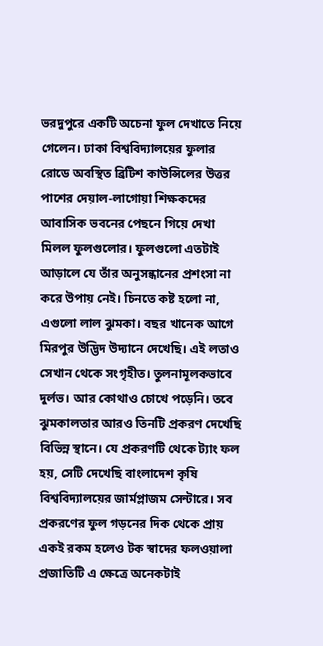ভরদুপুরে একটি অচেনা ফুল দেখাতে নিয়ে গেলেন। ঢাকা বিশ্ববিদ্যালয়ের ফুলার রোডে অবস্থিত ব্রিটিশ কাউন্সিলের উত্তর পাশের দেয়াল-লাগোয়া শিক্ষকদের আবাসিক ভবনের পেছনে গিয়ে দেখা মিলল ফুলগুলোর। ফুলগুলো এতটাই আড়ালে যে তাঁর অনুসন্ধানের প্রশংসা না করে উপায় নেই। চিনতে কষ্ট হলো না, এগুলো লাল ঝুমকা। বছর খানেক আগে মিরপুর উদ্ভিদ উদ্যানে দেখেছি। এই লতাও সেখান থেকে সংগৃহীত। তুলনামূলকভাবে দুর্লভ। আর কোথাও চোখে পড়েনি। তবে ঝুমকালতার আরও তিনটি প্রকরণ দেখেছি বিভিন্ন স্থানে। যে প্রকরণটি থেকে ট্যাং ফল হয়, সেটি দেখেছি বাংলাদেশ কৃষি বিশ্ববিদ্যালয়ের জার্মপ্লাজম সেন্টারে। সব প্রকরণের ফুল গড়নের দিক থেকে প্রায় একই রকম হলেও টক স্বাদের ফলওয়ালা প্রজাতিটি এ ক্ষেত্রে অনেকটাই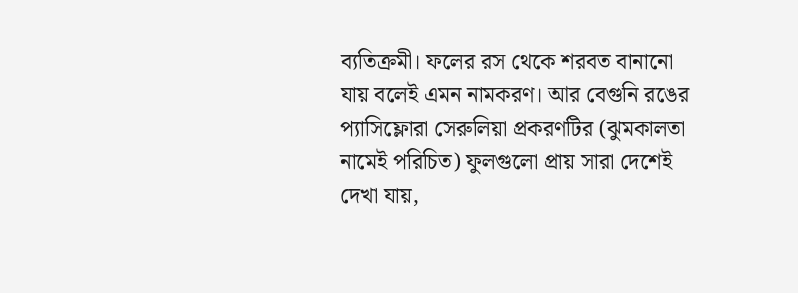ব্যতিক্রমী। ফলের রস থেকে শরবত বানানো যায় বলেই এমন নামকরণ। আর বেগুনি রঙের প্যাসিফ্লোরা সেরুলিয়া প্রকরণটির (ঝুমকালতা নামেই পরিচিত) ফুলগুলো প্রায় সারা দেশেই দেখা যায়,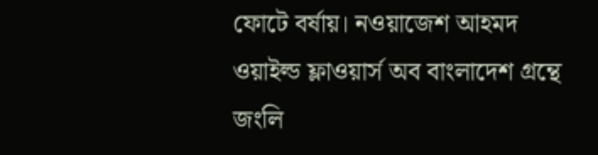ফোটে বর্ষায়। নওয়াজেশ আহমদ ওয়াইল্ড ফ্লাওয়ার্স অব বাংলাদেশ গ্রন্থে জংলি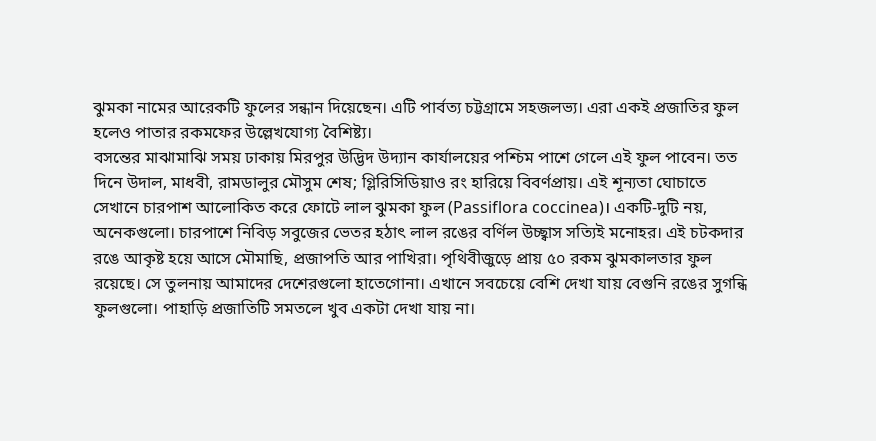ঝুমকা নামের আরেকটি ফুলের সন্ধান দিয়েছেন। এটি পার্বত্য চট্টগ্রামে সহজলভ্য। এরা একই প্রজাতির ফুল হলেও পাতার রকমফের উল্লেখযোগ্য বৈশিষ্ট্য।
বসন্তের মাঝামাঝি সময় ঢাকায় মিরপুর উদ্ভিদ উদ্যান কার্যালয়ের পশ্চিম পাশে গেলে এই ফুল পাবেন। তত দিনে উদাল, মাধবী, রামডালুর মৌসুম শেষ; গ্লিরিসিডিয়াও রং হারিয়ে বিবর্ণপ্রায়। এই শূন্যতা ঘোচাতে সেখানে চারপাশ আলোকিত করে ফোটে লাল ঝুমকা ফুল (Passiflora coccinea)। একটি-দুটি নয়, অনেকগুলো। চারপাশে নিবিড় সবুজের ভেতর হঠাৎ লাল রঙের বর্ণিল উচ্ছ্বাস সত্যিই মনোহর। এই চটকদার রঙে আকৃষ্ট হয়ে আসে মৌমাছি, প্রজাপতি আর পাখিরা। পৃথিবীজুড়ে প্রায় ৫০ রকম ঝুমকালতার ফুল রয়েছে। সে তুলনায় আমাদের দেশেরগুলো হাতেগোনা। এখানে সবচেয়ে বেশি দেখা যায় বেগুনি রঙের সুগন্ধি ফুলগুলো। পাহাড়ি প্রজাতিটি সমতলে খুব একটা দেখা যায় না।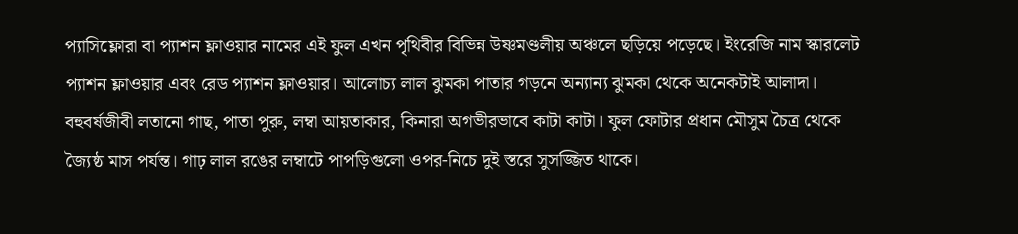প্যাসিফ্লোরা বা প্যাশন ফ্লাওয়ার নামের এই ফুল এখন পৃথিবীর বিভিন্ন উষ্ণমণ্ডলীয় অঞ্চলে ছড়িয়ে পড়েছে। ইংরেজি নাম স্কারলেট প্যাশন ফ্লাওয়ার এবং রেড প্যাশন ফ্লাওয়ার। আলোচ্য লাল ঝুমকা পাতার গড়নে অন্যান্য ঝুমকা থেকে অনেকটাই আলাদা।
বহুবর্ষজীবী লতানো গাছ, পাতা পুরু, লম্বা আয়তাকার, কিনারা অগভীরভাবে কাটা কাটা। ফুল ফোটার প্রধান মৌসুম চৈত্র থেকে জ্যৈষ্ঠ মাস পর্যন্ত। গাঢ় লাল রঙের লম্বাটে পাপড়িগুলো ওপর-নিচে দুই স্তরে সুসজ্জিত থাকে।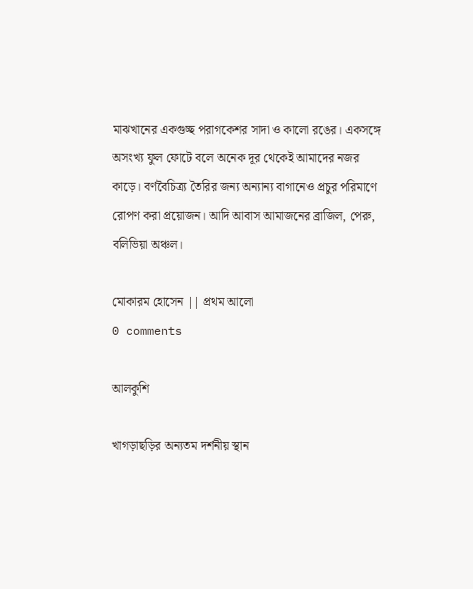মাঝখানের একগুচ্ছ পরাগকেশর সাদা ও কালো রঙের। একসঙ্গে অসংখ্য ফুল ফোটে বলে অনেক দূর থেকেই আমাদের নজর কাড়ে। বর্ণবৈচিত্র্য তৈরির জন্য অন্যান্য বাগানেও প্রচুর পরিমাণে রোপণ করা প্রয়োজন। আদি আবাস আমাজনের ব্রাজিল, পেরু, বলিভিয়া অঞ্চল।

মোকারম হোসেন || প্রথম আলো
0 comments

আলকুশি

খাগড়াছড়ির অন্যতম দর্শনীয় স্থান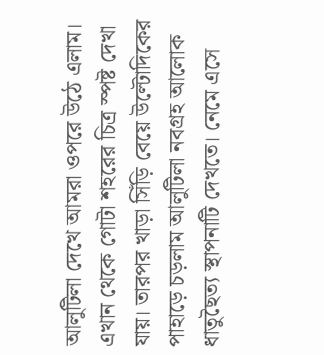আলুটিলা দেখে আমরা ওপরে উঠে এলাম। এখান থেকে গোটা শহরের চিত্র স্পষ্ট দেখা যায়। তারপর খাড়া সিঁড়ি বেয়ে উল্টোদিকের পাহাড়ে চড়লাম আলুটিলা নবগ্রহ আলোক ধাতুছৈত্য স্থাপনাটি দেখতে। নেমে এসে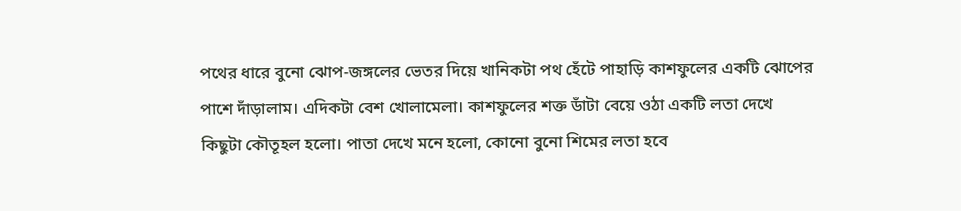পথের ধারে বুনো ঝোপ-জঙ্গলের ভেতর দিয়ে খানিকটা পথ হেঁটে পাহাড়ি কাশফুলের একটি ঝোপের পাশে দাঁড়ালাম। এদিকটা বেশ খোলামেলা। কাশফুলের শক্ত ডাঁটা বেয়ে ওঠা একটি লতা দেখে কিছুটা কৌতূহল হলো। পাতা দেখে মনে হলো, কোনো বুনো শিমের লতা হবে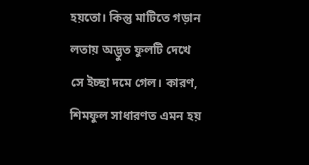হয়তো। কিন্তু মাটিতে গড়ান লতায় অদ্ভুত ফুলটি দেখে সে ইচ্ছা দমে গেল। কারণ, শিমফুল সাধারণত এমন হয়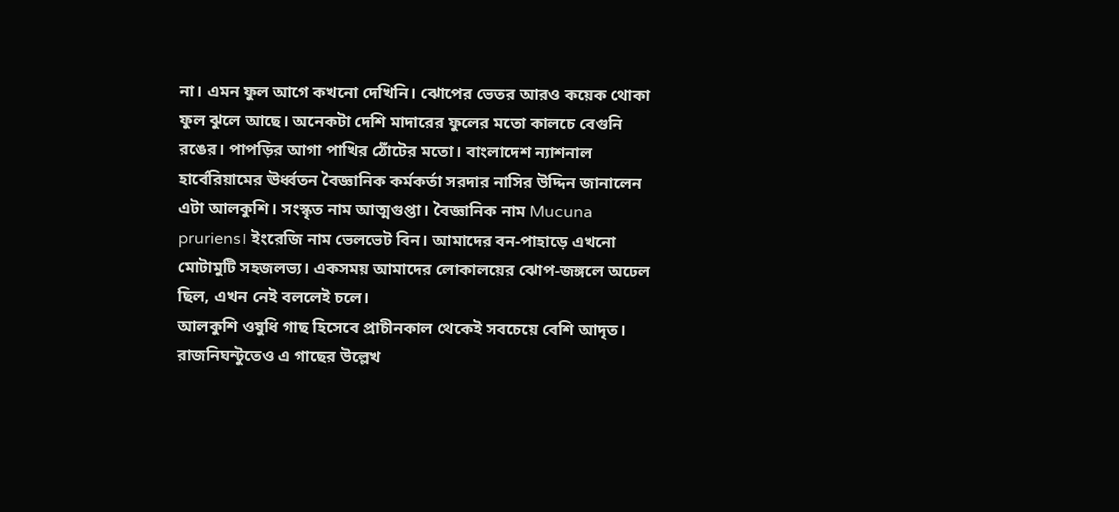না। এমন ফুল আগে কখনো দেখিনি। ঝোপের ভেতর আরও কয়েক থোকা ফুল ঝুলে আছে। অনেকটা দেশি মাদারের ফুলের মতো কালচে বেগুনি রঙের। পাপড়ির আগা পাখির ঠোঁটের মতো। বাংলাদেশ ন্যাশনাল হার্বেরিয়ামের ঊর্ধ্বতন বৈজ্ঞানিক কর্মকর্তা সরদার নাসির উদ্দিন জানালেন এটা আলকুশি। সংস্কৃত নাম আত্মগুপ্তা। বৈজ্ঞানিক নাম Mucuna pruriens। ইংরেজি নাম ভেলভেট বিন। আমাদের বন-পাহাড়ে এখনো মোটামুটি সহজলভ্য। একসময় আমাদের লোকালয়ের ঝোপ-জঙ্গলে অঢেল ছিল, এখন নেই বললেই চলে।
আলকুশি ওষুধি গাছ হিসেবে প্রাচীনকাল থেকেই সবচেয়ে বেশি আদৃত। রাজনিঘন্টুতেও এ গাছের উল্লেখ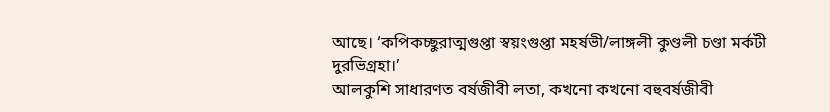আছে। ‘কপিকচ্ছুরাত্মগুপ্তা স্বয়ংগুপ্তা মহর্ষভী/লাঙ্গলী কুণ্ডলী চণ্ডা মর্কটী দুরভিগ্রহা।’
আলকুশি সাধারণত বর্ষজীবী লতা, কখনো কখনো বহুবর্ষজীবী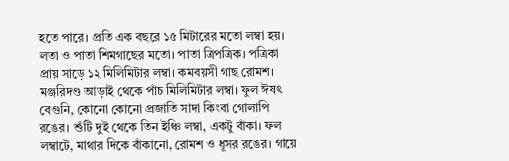হতে পারে। প্রতি এক বছরে ১৫ মিটারের মতো লম্বা হয়। লতা ও পাতা শিমগাছের মতো। পাতা ত্রিপত্রিক। পত্রিকা প্রায় সাড়ে ১২ মিলিমিটার লম্বা। কমবয়সী গাছ রোমশ। মঞ্জরিদণ্ড আড়াই থেকে পাঁচ মিলিমিটার লম্বা। ফুল ঈষৎ বেগুনি, কোনো কোনো প্রজাতি সাদা কিংবা গোলাপি রঙের। শুঁটি দুই থেকে তিন ইঞ্চি লম্বা, একটু বাঁকা। ফল লম্বাটে, মাথার দিকে বাঁকানো, রোমশ ও ধূসর রঙের। গায়ে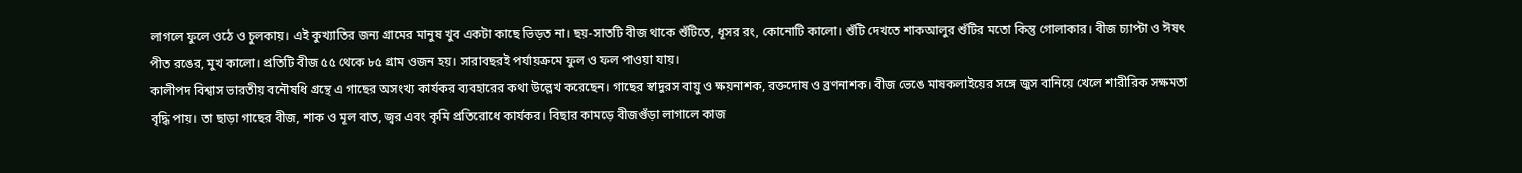লাগলে ফুলে ওঠে ও চুলকায়। এই কুখ্যাতির জন্য গ্রামের মানুষ খুব একটা কাছে ভিড়ত না। ছয়-সাতটি বীজ থাকে শুঁটিতে, ধূসর রং, কোনোটি কালো। শুঁটি দেখতে শাকআলুর শুঁটির মতো কিন্তু গোলাকার। বীজ চ্যাপ্টা ও ঈষৎ পীত রঙের, মুখ কালো। প্রতিটি বীজ ৫৫ থেকে ৮৫ গ্রাম ওজন হয়। সারাবছরই পর্যায়ক্রমে ফুল ও ফল পাওয়া যায়।
কালীপদ বিশ্বাস ভারতীয় বনৌষধি গ্রন্থে এ গাছের অসংখ্য কার্যকর ব্যবহারের কথা উল্লেখ করেছেন। গাছের স্বাদুরস বায়ু ও ক্ষয়নাশক, রক্তদোষ ও ব্রণনাশক। বীজ ভেঙে মাষকলাইয়ের সঙ্গে জুস বানিয়ে খেলে শারীরিক সক্ষমতা বৃদ্ধি পায়। তা ছাড়া গাছের বীজ, শাক ও মূল বাত, জ্বর এবং কৃমি প্রতিরোধে কার্যকর। বিছার কামড়ে বীজগুঁড়া লাগালে কাজ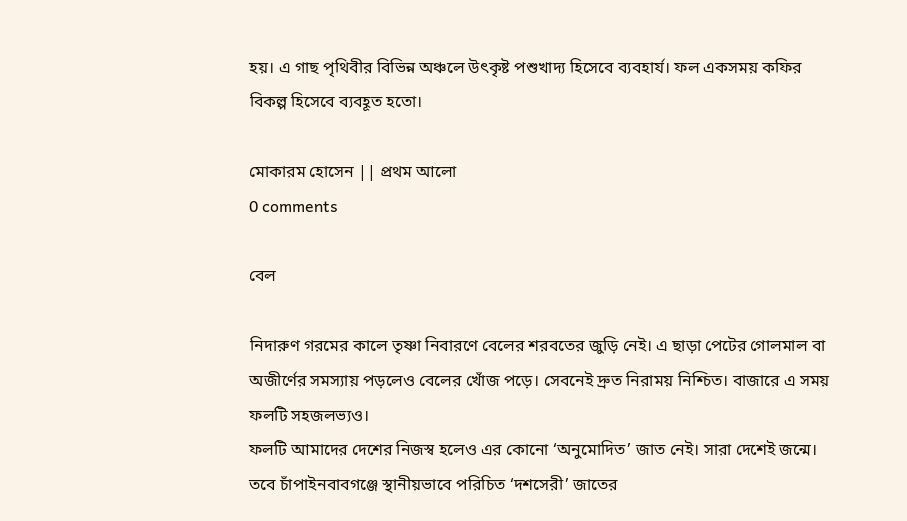হয়। এ গাছ পৃথিবীর বিভিন্ন অঞ্চলে উৎকৃষ্ট পশুখাদ্য হিসেবে ব্যবহার্য। ফল একসময় কফির বিকল্প হিসেবে ব্যবহূত হতো।

মোকারম হোসেন || প্রথম আলো
0 comments

বেল

নিদারুণ গরমের কালে তৃষ্ণা নিবারণে বেলের শরবতের জুড়ি নেই। এ ছাড়া পেটের গোলমাল বা অজীর্ণের সমস্যায় পড়লেও বেলের খোঁজ পড়ে। সেবনেই দ্রুত নিরাময় নিশ্চিত। বাজারে এ সময় ফলটি সহজলভ্যও।
ফলটি আমাদের দেশের নিজস্ব হলেও এর কোনো ‘অনুমোদিত’ জাত নেই। সারা দেশেই জন্মে। তবে চাঁপাইনবাবগঞ্জে স্থানীয়ভাবে পরিচিত ‘দশসেরী’ জাতের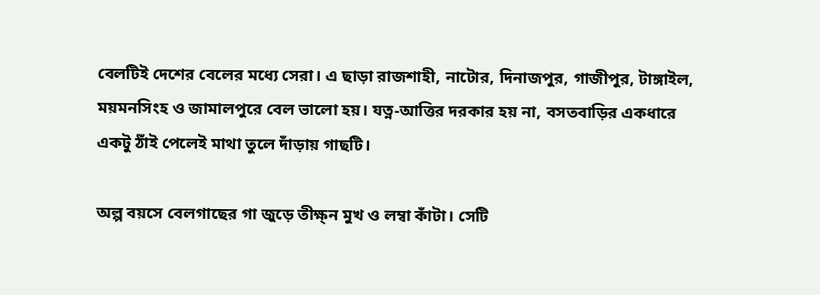বেলটিই দেশের বেলের মধ্যে সেরা। এ ছাড়া রাজশাহী, নাটোর, দিনাজপুর, গাজীপুর, টাঙ্গাইল, ময়মনসিংহ ও জামালপুরে বেল ভালো হয়। যত্ন-আত্তির দরকার হয় না, বসতবাড়ির একধারে একটু ঠাঁই পেলেই মাথা তুলে দাঁড়ায় গাছটি।

অল্প বয়সে বেলগাছের গা জুড়ে তীক্ষ্ন মুখ ও লম্বা কাঁটা। সেটি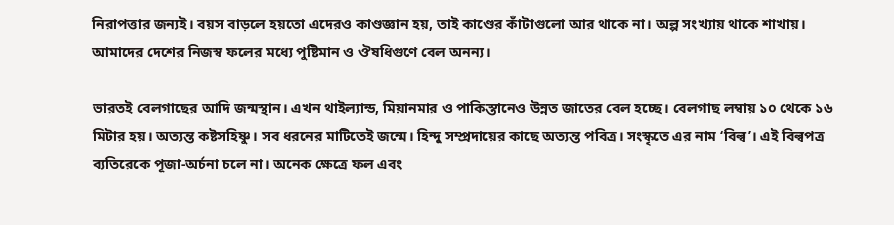নিরাপত্তার জন্যই। বয়স বাড়লে হয়তো এদেরও কাণ্ডজ্ঞান হয়, তাই কাণ্ডের কাঁটাগুলো আর থাকে না। অল্প সংখ্যায় থাকে শাখায়। আমাদের দেশের নিজস্ব ফলের মধ্যে পুষ্টিমান ও ঔষধিগুণে বেল অনন্য।

ভারতই বেলগাছের আদি জন্মস্থান। এখন থাইল্যান্ড, মিয়ানমার ও পাকিস্তানেও উন্নত জাতের বেল হচ্ছে। বেলগাছ লম্বায় ১০ থেকে ১৬ মিটার হয়। অত্যন্ত কষ্টসহিষ্ণু। সব ধরনের মাটিতেই জন্মে। হিন্দু সম্প্রদায়ের কাছে অত্যন্ত পবিত্র। সংস্কৃতে এর নাম ‘বিল্ব’। এই বিল্বপত্র ব্যতিরেকে পূজা-অর্চনা চলে না। অনেক ক্ষেত্রে ফল এবং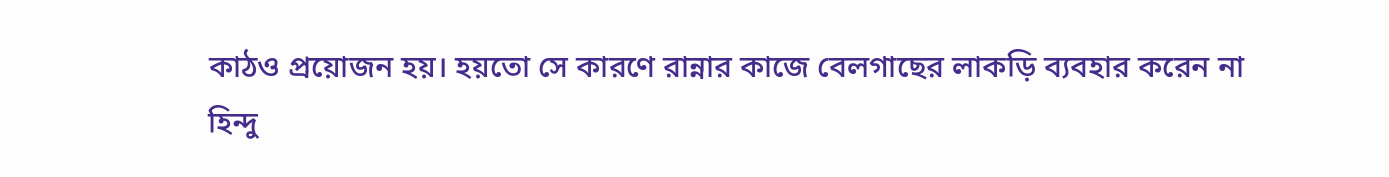কাঠও প্রয়োজন হয়। হয়তো সে কারণে রান্নার কাজে বেলগাছের লাকড়ি ব্যবহার করেন না হিন্দু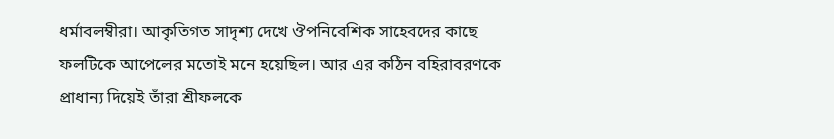ধর্মাবলম্বীরা। আকৃতিগত সাদৃশ্য দেখে ঔপনিবেশিক সাহেবদের কাছে ফলটিকে আপেলের মতোই মনে হয়েছিল। আর এর কঠিন বহিরাবরণকে প্রাধান্য দিয়েই তাঁরা শ্রীফলকে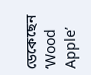ডেকেছেন ‘Wood Apple’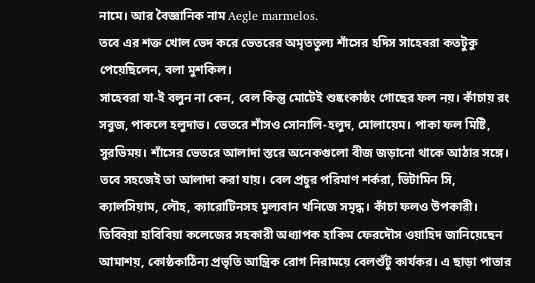নামে। আর বৈজ্ঞানিক নাম Aegle marmelos.
তবে এর শক্ত খোল ভেদ করে ভেতরের অমৃততুল্য শাঁসের হদিস সাহেবরা কতটুকু পেয়েছিলেন, বলা মুশকিল।
সাহেবরা যা-ই বলুন না কেন, বেল কিন্তু মোটেই শুষ্কংকাষ্ঠং গোছের ফল নয়। কাঁচায় রং সবুজ, পাকলে হলুদাভ। ভেতরে শাঁসও সোনালি-হলুদ, মোলায়েম। পাকা ফল মিষ্টি, সুরভিময়। শাঁসের ভেতরে আলাদা স্তরে অনেকগুলো বীজ জড়ানো থাকে আঠার সঙ্গে। তবে সহজেই তা আলাদা করা যায়। বেল প্রচুর পরিমাণ শর্করা, ভিটামিন সি, ক্যালসিয়াম, লৌহ, ক্যারোটিনসহ মূল্যবান খনিজে সমৃদ্ধ। কাঁচা ফলও উপকারী। তিব্বিয়া হাবিবিয়া কলেজের সহকারী অধ্যাপক হাকিম ফেরদৌস ওয়াহিদ জানিয়েছেন আমাশয়, কোষ্ঠকাঠিন্য প্রভৃতি আন্ত্রিক রোগ নিরাময়ে বেলশুঁটু কার্যকর। এ ছাড়া পাতার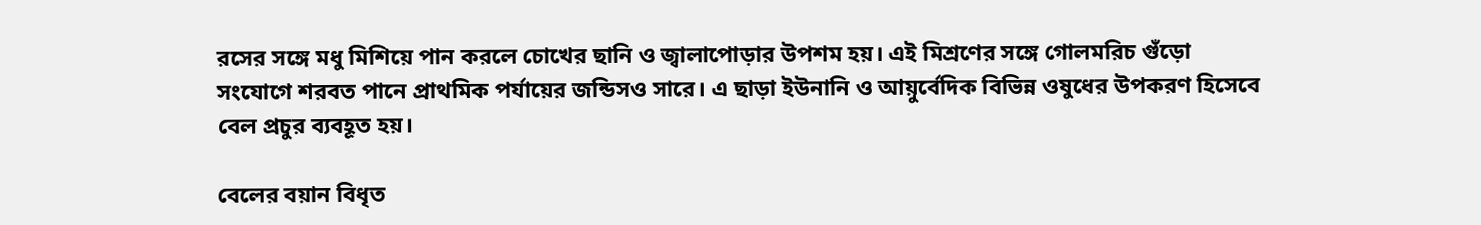রসের সঙ্গে মধু মিশিয়ে পান করলে চোখের ছানি ও জ্বালাপোড়ার উপশম হয়। এই মিশ্রণের সঙ্গে গোলমরিচ গুঁড়ো সংযোগে শরবত পানে প্রাথমিক পর্যায়ের জন্ডিসও সারে। এ ছাড়া ইউনানি ও আয়ুর্বেদিক বিভিন্ন ওষুধের উপকরণ হিসেবে বেল প্রচুর ব্যবহূত হয়।

বেলের বয়ান বিধৃত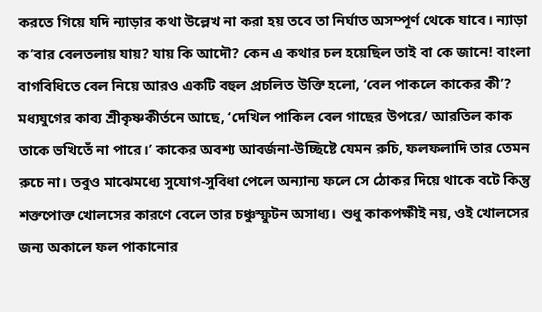করতে গিয়ে যদি ন্যাড়ার কথা উল্লেখ না করা হয় তবে তা নির্ঘাত অসম্পূর্ণ থেকে যাবে। ন্যাড়া ক’বার বেলতলায় যায়? যায় কি আদৌ? কেন এ কথার চল হয়েছিল তাই বা কে জানে! বাংলা বাগবিধিতে বেল নিয়ে আরও একটি বহুল প্রচলিত উক্তি হলো, ‘বেল পাকলে কাকের কী’? মধ্যযুগের কাব্য শ্রীকৃষ্ণকীর্তনে আছে, ‘দেখিল পাকিল বেল গাছের উপরে/ আরতিল কাক তাকে ভখিতেঁ না পারে।’ কাকের অবশ্য আবর্জনা-উচ্ছিষ্টে যেমন রুচি, ফলফলাদি তার তেমন রুচে না। তবুও মাঝেমধ্যে সুযোগ-সুবিধা পেলে অন্যান্য ফলে সে ঠোকর দিয়ে থাকে বটে কিন্তু শক্তপোক্ত খোলসের কারণে বেলে তার চঞ্চুস্ফুটন অসাধ্য। শুধু কাকপক্ষীই নয়, ওই খোলসের জন্য অকালে ফল পাকানোর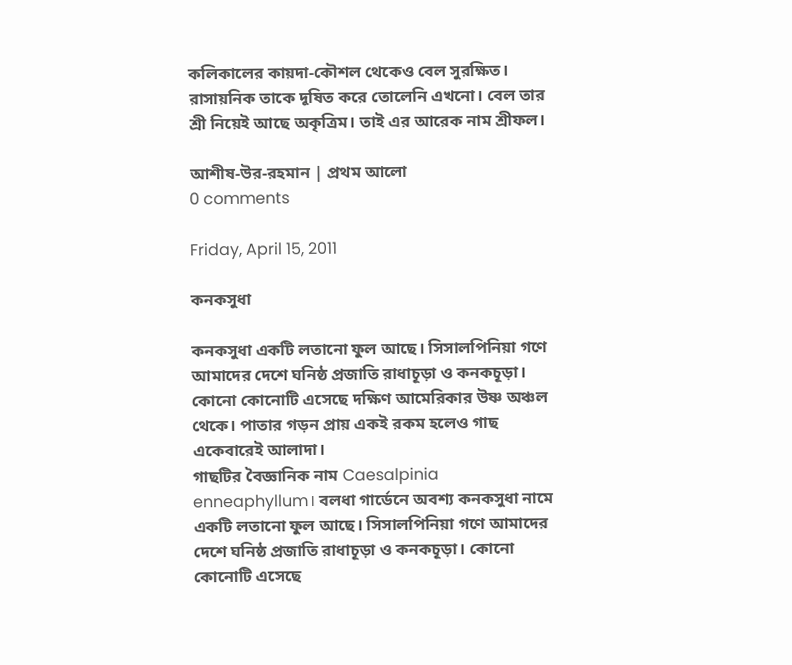কলিকালের কায়দা-কৌশল থেকেও বেল সুরক্ষিত। রাসায়নিক তাকে দূষিত করে তোলেনি এখনো। বেল তার শ্রী নিয়েই আছে অকৃত্রিম। তাই এর আরেক নাম শ্রীফল।

আশীষ-উর-রহমান | প্রথম আলো
0 comments

Friday, April 15, 2011

কনকসুধা

কনকসুধা একটি লতানো ফুল আছে। সিসালপিনিয়া গণে আমাদের দেশে ঘনিষ্ঠ প্রজাতি রাধাচূড়া ও কনকচূড়া। কোনো কোনোটি এসেছে দক্ষিণ আমেরিকার উষ্ণ অঞ্চল থেকে। পাতার গড়ন প্রায় একই রকম হলেও গাছ একেবারেই আলাদা।
গাছটির বৈজ্ঞানিক নাম Caesalpinia enneaphyllum। বলধা গার্ডেনে অবশ্য কনকসুধা নামে একটি লতানো ফুল আছে। সিসালপিনিয়া গণে আমাদের দেশে ঘনিষ্ঠ প্রজাতি রাধাচূড়া ও কনকচূড়া। কোনো কোনোটি এসেছে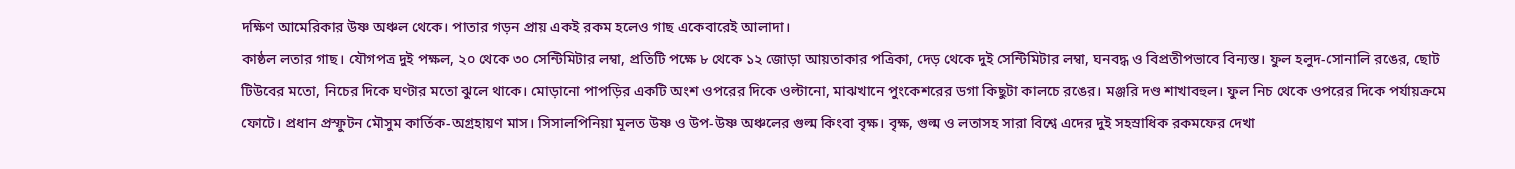দক্ষিণ আমেরিকার উষ্ণ অঞ্চল থেকে। পাতার গড়ন প্রায় একই রকম হলেও গাছ একেবারেই আলাদা।
কাষ্ঠল লতার গাছ। যৌগপত্র দুই পক্ষল, ২০ থেকে ৩০ সেন্টিমিটার লম্বা, প্রতিটি পক্ষে ৮ থেকে ১২ জোড়া আয়তাকার পত্রিকা, দেড় থেকে দুই সেন্টিমিটার লম্বা, ঘনবদ্ধ ও বিপ্রতীপভাবে বিন্যস্ত। ফুল হলুদ-সোনালি রঙের, ছোট টিউবের মতো, নিচের দিকে ঘণ্টার মতো ঝুলে থাকে। মোড়ানো পাপড়ির একটি অংশ ওপরের দিকে ওল্টানো, মাঝখানে পুংকেশরের ডগা কিছুটা কালচে রঙের। মঞ্জরি দণ্ড শাখাবহুল। ফুল নিচ থেকে ওপরের দিকে পর্যায়ক্রমে ফোটে। প্রধান প্রস্ফুটন মৌসুম কার্তিক-অগ্রহায়ণ মাস। সিসালপিনিয়া মূলত উষ্ণ ও উপ-উষ্ণ অঞ্চলের গুল্ম কিংবা বৃক্ষ। বৃক্ষ, গুল্ম ও লতাসহ সারা বিশ্বে এদের দুই সহস্রাধিক রকমফের দেখা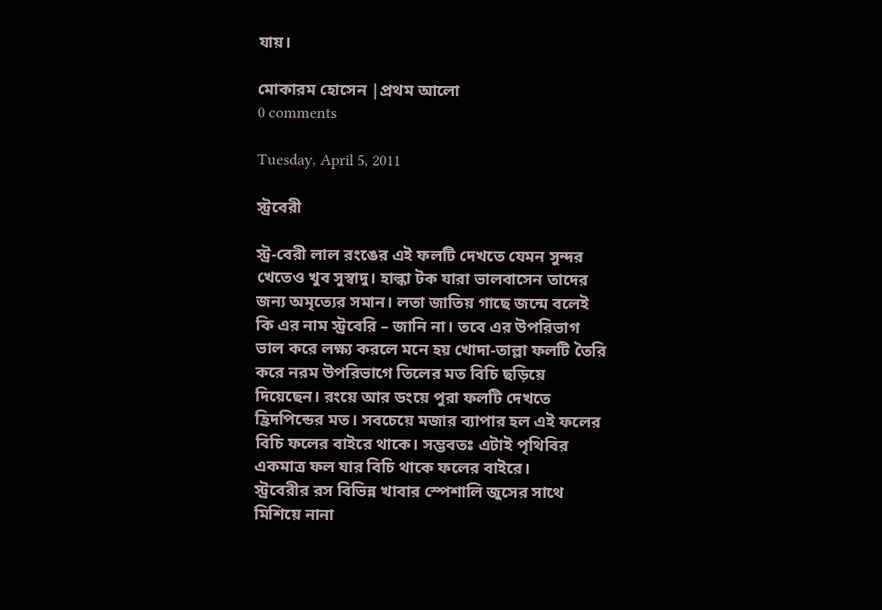যায়।

মোকারম হোসেন |প্রথম আলো
0 comments

Tuesday, April 5, 2011

স্ট্রবেরী

স্ট্র-বেরী লাল রংঙের এই ফলটি দেখতে যেমন সুন্দর খেতেও খুব সুস্বাদু। হাল্কা টক যারা ভালবাসেন তাদের জন্য অমৃত্যের সমান। লতা জাতিয় গাছে জন্মে বলেই কি এর নাম স্ট্রবেরি – জানি না। তবে এর উপরিভাগ ভাল করে লক্ষ্য করলে মনে হয় খোদা-তাল্লা ফলটি তৈরি করে নরম উপরিভাগে তিলের মত বিচি ছড়িয়ে দিয়েছেন। রংয়ে আর ডংয়ে পুরা ফলটি দেখতে হ্রিদপিন্ডের মত। সবচেয়ে মজার ব্যাপার হল এই ফলের বিচি ফলের বাইরে থাকে। সম্ভবতঃ এটাই পৃথিবির একমাত্র ফল যার বিচি থাকে ফলের বাইরে।
স্ট্রবেরীর রস বিভিন্ন খাবার স্পেশালি জুসের সাথে মিশিয়ে নানা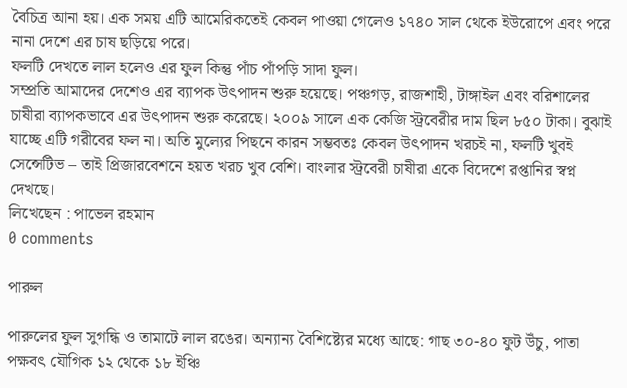বৈচিত্র আনা হয়। এক সময় এটি আমেরিকতেই কেবল পাওয়া গেলেও ১৭৪০ সাল থেকে ইউরোপে এবং পরে নানা দেশে এর চাষ ছড়িয়ে পরে।
ফলটি দেখতে লাল হলেও এর ফুল কিন্তু পাঁচ পাঁপড়ি সাদা ফুল।
সম্প্রতি আমাদের দেশেও এর ব্যাপক উৎপাদন শুরু হয়েছে। পঞ্চগড়, রাজশাহী, টাঙ্গাইল এবং বরিশালের চাষীরা ব্যাপকভাবে এর উৎপাদন শুরু করেছে। ২০০৯ সালে এক কেজি স্ট্রবেরীর দাম ছিল ৮৫০ টাকা। বুঝাই যাচ্ছে এটি গরীবের ফল না। অতি মুল্যের পিছনে কারন সম্ভবতঃ কেবল উৎপাদন খরচই না, ফলটি খুবই সেন্সেটিভ – তাই প্রিজারবেশনে হয়ত খরচ খুব বেশি। বাংলার স্ট্রবেরী চাষীরা একে বিদেশে রপ্তানির স্বপ্ন দেখছে।
লিখেছেন : পাভেল রহমান
0 comments

পারুল

পারুলের ফুল সুগন্ধি ও তামাটে লাল রঙের। অন্যান্য বৈশিষ্ট্যের মধ্যে আছে: গাছ ৩০-৪০ ফুট উঁচু, পাতা পক্ষবৎ যৌগিক ১২ থেকে ১৮ ইঞ্চি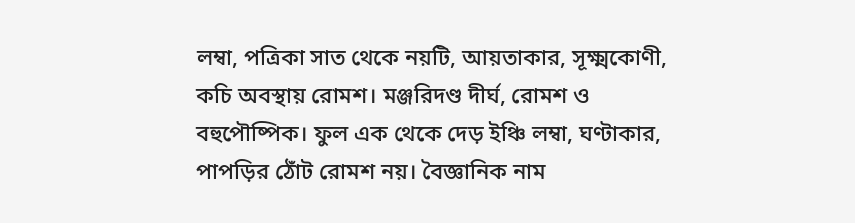লম্বা, পত্রিকা সাত থেকে নয়টি, আয়তাকার, সূক্ষ্মকোণী, কচি অবস্থায় রোমশ। মঞ্জরিদণ্ড দীর্ঘ, রোমশ ও বহুপৌষ্পিক। ফুল এক থেকে দেড় ইঞ্চি লম্বা, ঘণ্টাকার, পাপড়ির ঠোঁট রোমশ নয়। বৈজ্ঞানিক নাম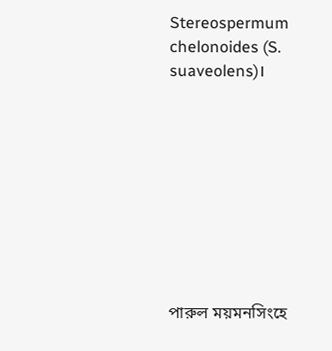Stereospermum chelonoides (S. suaveolens)।









পারুল ময়মনসিংহে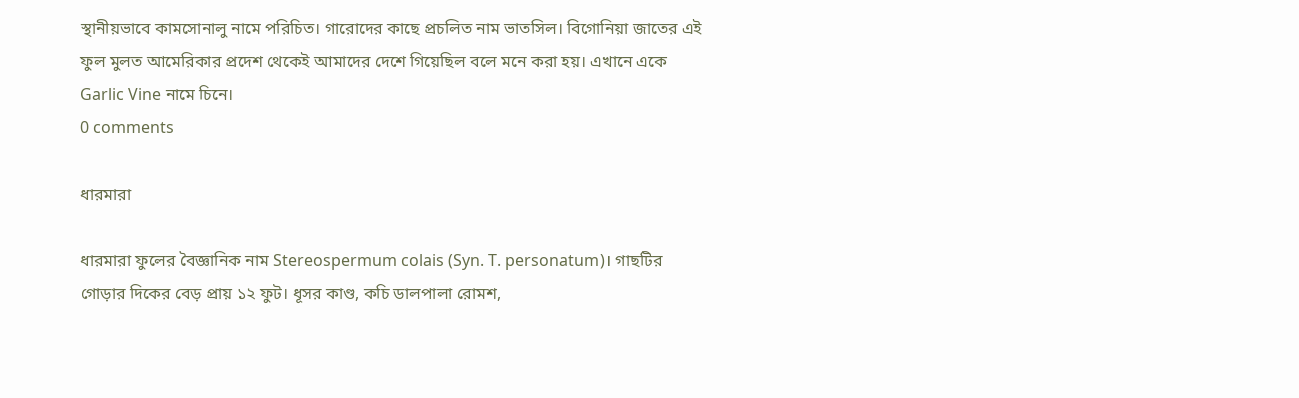স্থানীয়ভাবে কামসোনালু নামে পরিচিত। গারোদের কাছে প্রচলিত নাম ভাতসিল। বিগোনিয়া জাতের এই ফুল মুলত আমেরিকার প্রদেশ থেকেই আমাদের দেশে গিয়েছিল বলে মনে করা হয়। এখানে একে Garlic Vine নামে চিনে।
0 comments

ধারমারা

ধারমারা ফুলের বৈজ্ঞানিক নাম Stereospermum colais (Syn. T. personatum)। গাছটির গোড়ার দিকের বেড় প্রায় ১২ ফুট। ধূসর কাণ্ড, কচি ডালপালা রোমশ,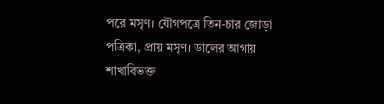পরে মসৃণ। যৌগপত্রে তিন-চার জোড়া পত্রিকা, প্রায় মসৃণ। ডালের আগায় শাখাবিভক্ত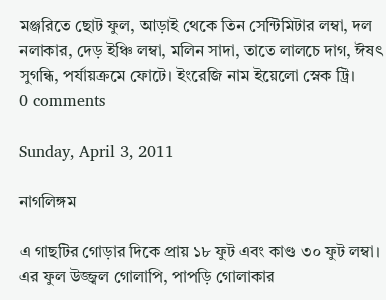মঞ্জরিতে ছোট ফুল, আড়াই থেকে তিন সেন্টিমিটার লম্বা, দল নলাকার, দেড় ইঞ্চি লম্বা, মলিন সাদা, তাতে লালচে দাগ, ঈষৎ সুগন্ধি, পর্যায়ক্রমে ফোটে। ইংরেজি নাম ইয়েলো স্নেক ট্রি।
0 comments

Sunday, April 3, 2011

নাগলিঙ্গম

এ গাছটির গোড়ার দিকে প্রায় ১৮ ফুট এবং কাণ্ড ৩০ ফুট লম্বা। এর ফুল উজ্জ্বল গোলাপি, পাপড়ি গোলাকার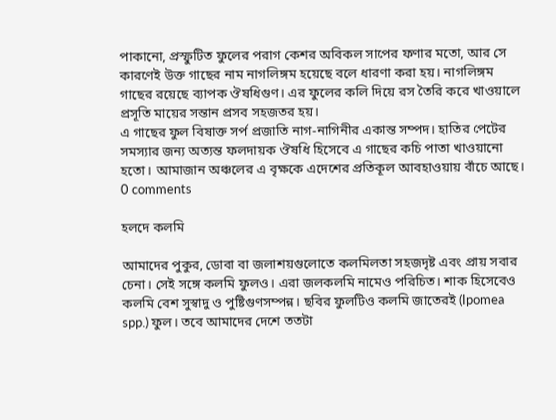পাকানো, প্রস্ফুটিত ফুলের পরাগ কেশর অবিকল সাপের ফণার মতো, আর সে কারণেই উক্ত গাছের নাম নাগলিঙ্গম হয়েছে বলে ধারণা করা হয়। নাগলিঙ্গম গাছের রয়েছে ব্যাপক ঔষধিগুণ। এর ফুলের কলি দিয়ে রস তৈরি করে খাওয়ালে প্রসূতি মায়ের সন্তান প্রসব সহজতর হয়।
এ গাছের ফুল বিষাক্ত সর্প প্রজাতি নাগ-নাগিনীর একান্ত সম্পদ। হাতির পেটের সমস্যার জন্য অত্যন্ত ফলদায়ক ঔষধি হিসেবে এ গাছের কচি পাতা খাওয়ানো হতো। আমাজান অঞ্চলের এ বৃক্ষকে এদেশের প্রতিকূল আবহাওয়ায় বাঁচে আছে।
0 comments

হলদে কলমি

আমাদের পুকুর, ডোবা বা জলাশয়গুলোতে কলমিলতা সহজদৃষ্ট এবং প্রায় সবার চেনা। সেই সঙ্গে কলমি ফুলও। এরা জলকলমি নামেও পরিচিত। শাক হিসেবেও কলমি বেশ সুস্বাদু ও পুষ্টিগুণসম্পন্ন। ছবির ফুলটিও কলমি জাতেরই (Ipomea spp.) ফুল। তবে আমাদের দেশে ততটা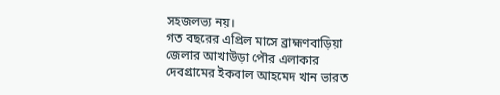সহজলভ্য নয়।
গত বছরের এপ্রিল মাসে ব্রাহ্মণবাড়িয়া জেলার আখাউড়া পৌর এলাকার দেবগ্রামের ইকবাল আহমেদ খান ভারত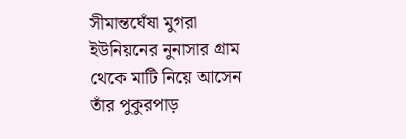সীমান্তঘেঁষা মুগরা ইউনিয়নের নুনাসার গ্রাম থেকে মাটি নিয়ে আসেন তাঁর পুকুরপাড়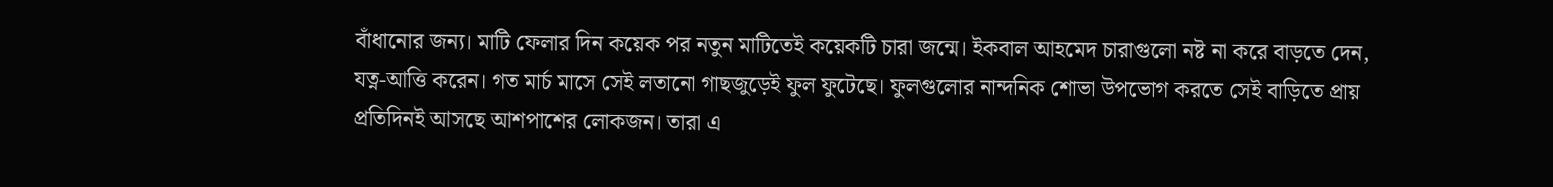বাঁধানোর জন্য। মাটি ফেলার দিন কয়েক পর নতুন মাটিতেই কয়েকটি চারা জন্মে। ইকবাল আহমেদ চারাগুলো নষ্ট না করে বাড়তে দেন, যত্ন-আত্তি করেন। গত মার্চ মাসে সেই লতানো গাছজুড়েই ফুল ফুটেছে। ফুলগুলোর নান্দনিক শোভা উপভোগ করতে সেই বাড়িতে প্রায় প্রতিদিনই আসছে আশপাশের লোকজন। তারা এ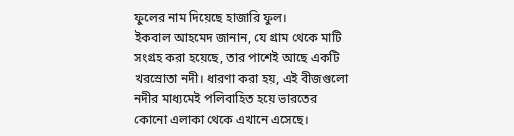ফুলের নাম দিয়েছে হাজারি ফুল।
ইকবাল আহমেদ জানান, যে গ্রাম থেকে মাটি সংগ্রহ করা হয়েছে, তার পাশেই আছে একটি খরস্রোতা নদী। ধারণা করা হয়, এই বীজগুলো নদীর মাধ্যমেই পলিবাহিত হয়ে ভারতের কোনো এলাকা থেকে এখানে এসেছে।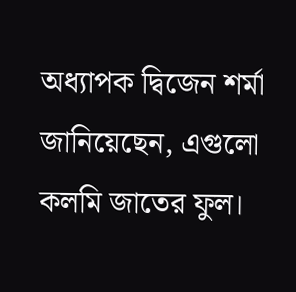অধ্যাপক দ্বিজেন শর্মা জানিয়েছেন, এগুলো কলমি জাতের ফুল।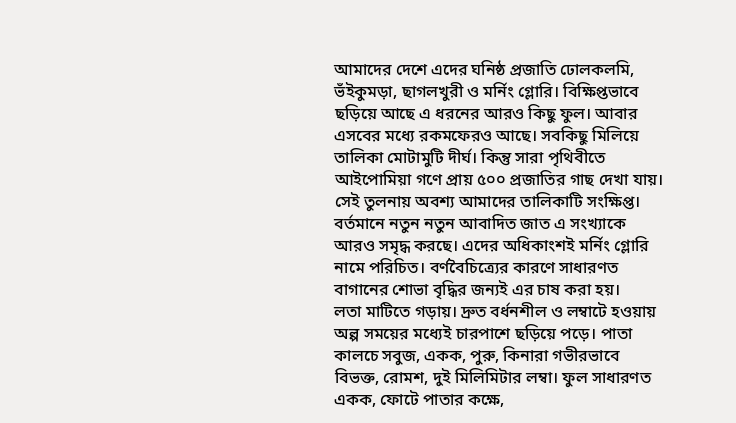আমাদের দেশে এদের ঘনিষ্ঠ প্রজাতি ঢোলকলমি, ভঁইকুমড়া, ছাগলখুরী ও মর্নিং গ্লোরি। বিক্ষিপ্তভাবে ছড়িয়ে আছে এ ধরনের আরও কিছু ফুল। আবার এসবের মধ্যে রকমফেরও আছে। সবকিছু মিলিয়ে তালিকা মোটামুটি দীর্ঘ। কিন্তু সারা পৃথিবীতে আইপোমিয়া গণে প্রায় ৫০০ প্রজাতির গাছ দেখা যায়। সেই তুলনায় অবশ্য আমাদের তালিকাটি সংক্ষিপ্ত।
বর্তমানে নতুন নতুন আবাদিত জাত এ সংখ্যাকে আরও সমৃদ্ধ করছে। এদের অধিকাংশই মর্নিং গ্লোরি নামে পরিচিত। বর্ণবৈচিত্র্যের কারণে সাধারণত বাগানের শোভা বৃদ্ধির জন্যই এর চাষ করা হয়।
লতা মাটিতে গড়ায়। দ্রুত বর্ধনশীল ও লম্বাটে হওয়ায় অল্প সময়ের মধ্যেই চারপাশে ছড়িয়ে পড়ে। পাতা কালচে সবুজ, একক, পুরু, কিনারা গভীরভাবে বিভক্ত, রোমশ, দুই মিলিমিটার লম্বা। ফুল সাধারণত একক, ফোটে পাতার কক্ষে,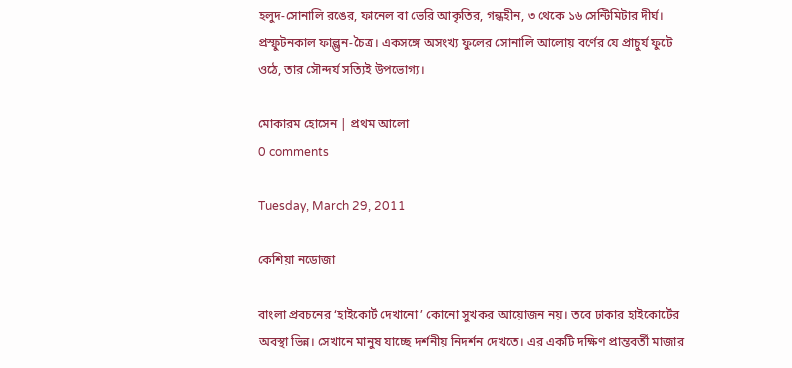হলুদ-সোনালি রঙের, ফানেল বা ভেরি আকৃতির, গন্ধহীন, ৩ থেকে ১৬ সেন্টিমিটার দীর্ঘ। প্রস্ফুটনকাল ফাল্গুন-চৈত্র। একসঙ্গে অসংখ্য ফুলের সোনালি আলোয় বর্ণের যে প্রাচুর্য ফুটে ওঠে, তার সৌন্দর্য সত্যিই উপভোগ্য।

মোকারম হোসেন | প্রথম আলো
0 comments

Tuesday, March 29, 2011

কেশিয়া নডোজা

বাংলা প্রবচনের ‘হাইকোর্ট দেখানো’ কোনো সুখকর আয়োজন নয়। তবে ঢাকার হাইকোর্টের অবস্থা ভিন্ন। সেখানে মানুষ যাচ্ছে দর্শনীয় নিদর্শন দেখতে। এর একটি দক্ষিণ প্রান্তবর্তী মাজার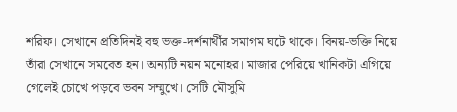শরিফ। সেখানে প্রতিদিনই বহু ভক্ত-দর্শনার্থীর সমাগম ঘটে থাকে। বিনয়-ভক্তি নিয়ে তাঁরা সেখানে সমবেত হন। অন্যটি নয়ন মনোহর। মাজার পেরিয়ে খানিকটা এগিয়ে গেলেই চোখে পড়বে ভবন সম্মুখে। সেটি মৌসুমি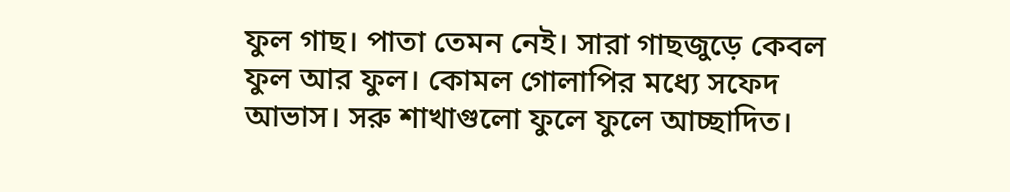ফুল গাছ। পাতা তেমন নেই। সারা গাছজুড়ে কেবল ফুল আর ফুল। কোমল গোলাপির মধ্যে সফেদ আভাস। সরু শাখাগুলো ফুলে ফুলে আচ্ছাদিত।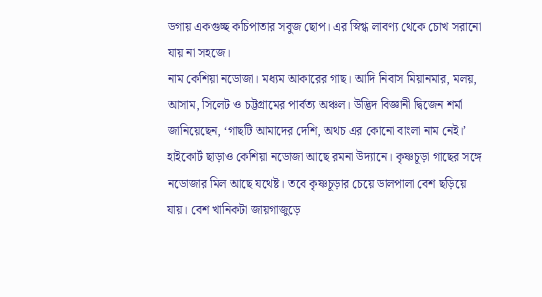ডগায় একগুচ্ছ কচিপাতার সবুজ ছোপ। এর স্নিগ্ধ লাবণ্য থেকে চোখ সরানো যায় না সহজে।
নাম কেশিয়া নডোজা। মধ্যম আকারের গাছ। আদি নিবাস মিয়ানমার, মলয়, আসাম, সিলেট ও চট্টগ্রামের পার্বত্য অঞ্চল। উদ্ভিদ বিজ্ঞানী দ্বিজেন শর্মা জানিয়েছেন, ‘গাছটি আমাদের দেশি, অথচ এর কোনো বাংলা নাম নেই।’ হাইকোর্ট ছাড়াও কেশিয়া নডোজা আছে রমনা উদ্যানে। কৃষ্ণচূড়া গাছের সঙ্গে নডোজার মিল আছে যথেষ্ট। তবে কৃষ্ণচূড়ার চেয়ে ডালপালা বেশ ছড়িয়ে যায়। বেশ খানিকটা জায়গাজুড়ে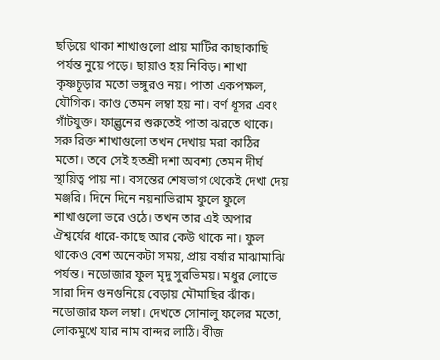ছড়িয়ে থাকা শাখাগুলো প্রায় মাটির কাছাকাছি পর্যন্ত নুয়ে পড়ে। ছায়াও হয় নিবিড়। শাখা কৃষ্ণচূড়ার মতো ভঙ্গুরও নয়। পাতা একপক্ষল, যৌগিক। কাণ্ড তেমন লম্বা হয় না। বর্ণ ধূসর এবং গাঁটযুক্ত। ফাল্গুনের শুরুতেই পাতা ঝরতে থাকে। সরু রিক্ত শাখাগুলো তখন দেখায় মরা কাঠির মতো। তবে সেই হতশ্রী দশা অবশ্য তেমন দীর্ঘ স্থায়িত্ব পায় না। বসন্তের শেষভাগ থেকেই দেখা দেয় মঞ্জরি। দিনে দিনে নয়নাভিরাম ফুলে ফুলে শাখাগুলো ভরে ওঠে। তখন তার এই অপার ঐশ্বর্যের ধারে-কাছে আর কেউ থাকে না। ফুল থাকেও বেশ অনেকটা সময়, প্রায় বর্ষার মাঝামাঝি পর্যন্ত। নডোজার ফুল মৃদু সুরভিময়। মধুর লোভে সারা দিন গুনগুনিয়ে বেড়ায় মৌমাছির ঝাঁক।
নডোজার ফল লম্বা। দেখতে সোনালু ফলের মতো, লোকমুখে যার নাম বান্দর লাঠি। বীজ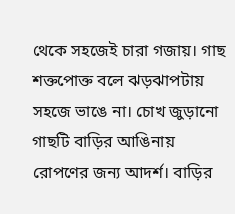থেকে সহজেই চারা গজায়। গাছ শক্তপোক্ত বলে ঝড়ঝাপটায় সহজে ভাঙে না। চোখ জুড়ানো গাছটি বাড়ির আঙিনায় রোপণের জন্য আদর্শ। বাড়ির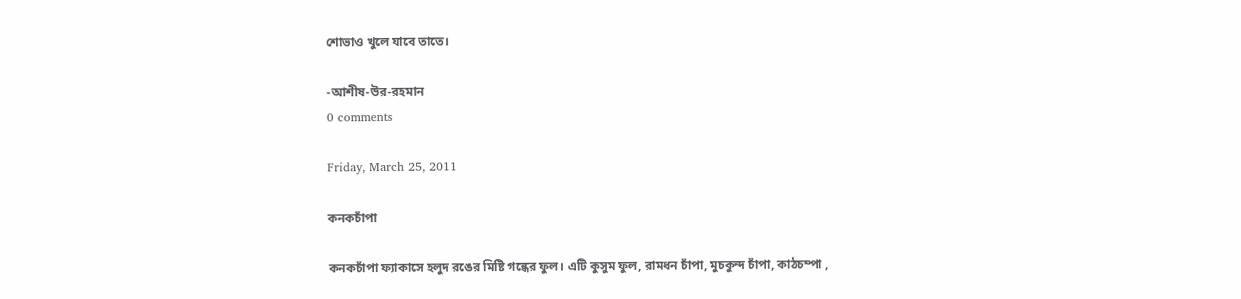শোভাও খুলে যাবে তাতে।

-আশীষ-উর-রহমান
0 comments

Friday, March 25, 2011

কনকচাঁপা

কনকচাঁপা ফ্যাকাসে হলুদ রঙের মিষ্টি গন্ধের ফুল। এটি কুসুম ফুল, রামধন চাঁপা, মুচকুন্দ চাঁপা, কাঠচম্পা ,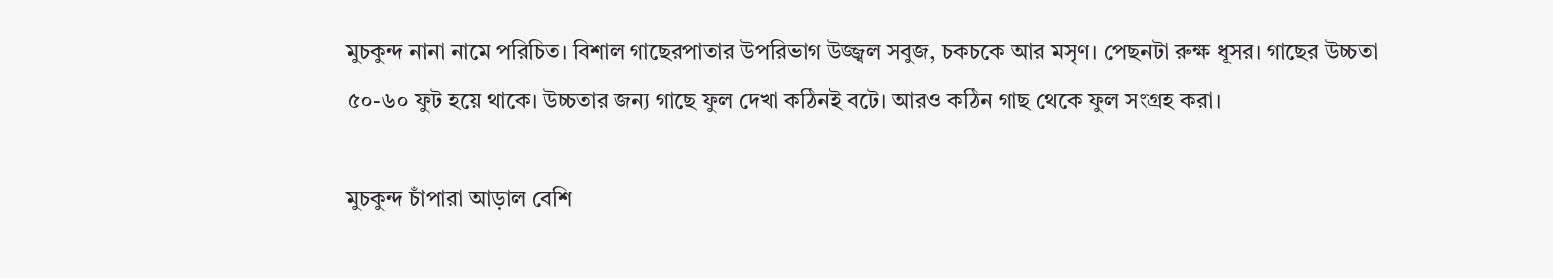মুচকুন্দ নানা নামে পরিচিত। বিশাল গাছেরপাতার উপরিভাগ উজ্জ্বল সবুজ, চকচকে আর মসৃণ। পেছনটা রুক্ষ ধূসর। গাছের উচ্চতা ৫০-৬০ ফুট হয়ে থাকে। উচ্চতার জন্য গাছে ফুল দেখা কঠিনই বটে। আরও কঠিন গাছ থেকে ফুল সংগ্রহ করা।

মুচকুন্দ চাঁপারা আড়াল বেশি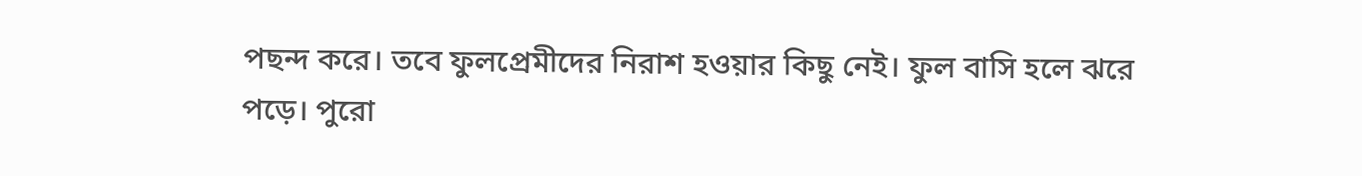পছন্দ করে। তবে ফুলপ্রেমীদের নিরাশ হওয়ার কিছু নেই। ফুল বাসি হলে ঝরে পড়ে। পুরো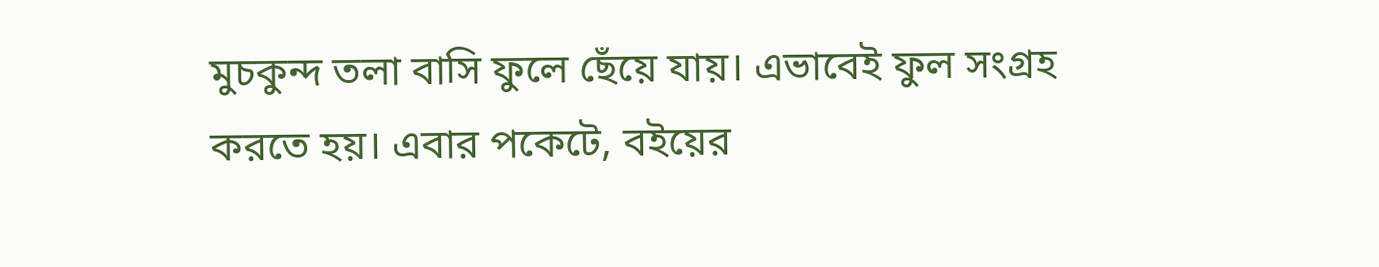মুচকুন্দ তলা বাসি ফুলে ছেঁয়ে যায়। এভাবেই ফুল সংগ্রহ করতে হয়। এবার পকেটে, বইয়ের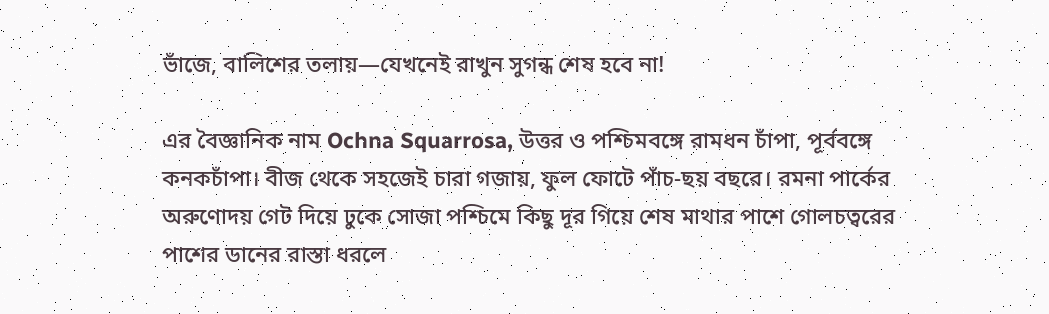ভাঁজে, বালিশের তলায়—যেখনেই রাখুন সুগন্ধ শেষ হবে না!

এর বৈজ্ঞানিক নাম Ochna Squarrosa, উত্তর ও পশ্চিমবঙ্গে রামধন চাঁপা, পূর্ববঙ্গে কনকচাঁপা। বীজ থেকে সহজেই চারা গজায়, ফুল ফোটে পাঁচ-ছয় বছরে। রমনা পার্কের অরুণোদয় গেট দিয়ে ঢুকে সোজা পশ্চিমে কিছু দূর গিয়ে শেষ মাথার পাশে গোলচত্বরের পাশের ডানের রাস্তা ধরলে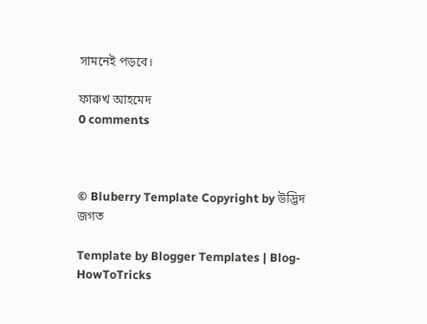সামনেই পড়বে।

ফারুখ আহমেদ
0 comments



© Bluberry Template Copyright by উদ্ভিদ জগত

Template by Blogger Templates | Blog-HowToTricks